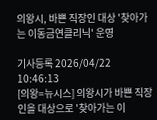의왕시, 바쁜 직장인 대상 '찾아가는 이동금연클리닉' 운영

기사등록 2026/04/22 10:46:13
[의왕=뉴시스] 의왕시가 바쁜 직장인을 대상으로 '찾아가는 이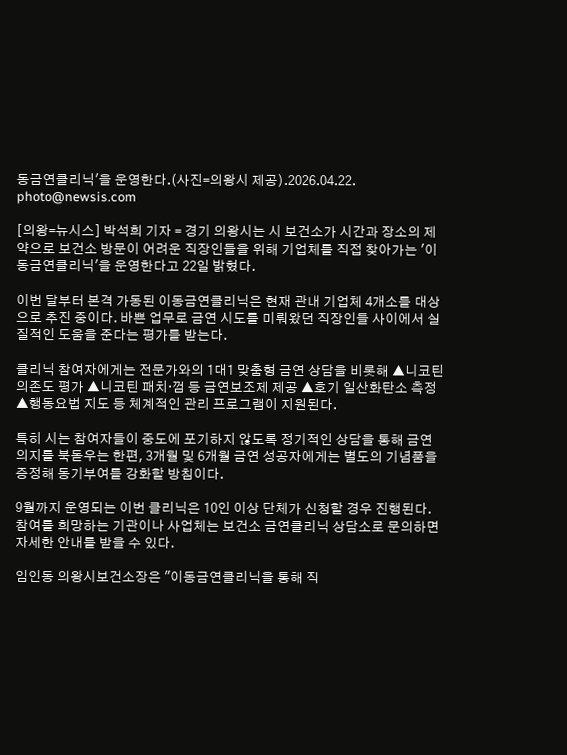동금연클리닉'을 운영한다.(사진=의왕시 제공).2026.04.22. photo@newsis.com

[의왕=뉴시스] 박석희 기자 = 경기 의왕시는 시 보건소가 시간과 장소의 제약으로 보건소 방문이 어려운 직장인들을 위해 기업체를 직접 찾아가는 '이동금연클리닉'을 운영한다고 22일 밝혔다.

이번 달부터 본격 가동된 이동금연클리닉은 현재 관내 기업체 4개소를 대상으로 추진 중이다. 바쁜 업무로 금연 시도를 미뤄왔던 직장인들 사이에서 실질적인 도움을 준다는 평가를 받는다.

클리닉 참여자에게는 전문가와의 1대1 맞춤형 금연 상담을 비롯해 ▲니코틴 의존도 평가 ▲니코틴 패치·껌 등 금연보조제 제공 ▲호기 일산화탄소 측정 ▲행동요법 지도 등 체계적인 관리 프로그램이 지원된다.

특히 시는 참여자들이 중도에 포기하지 않도록 정기적인 상담을 통해 금연 의지를 북돋우는 한편, 3개월 및 6개월 금연 성공자에게는 별도의 기념품을 증정해 동기부여를 강화할 방침이다.

9월까지 운영되는 이번 클리닉은 10인 이상 단체가 신청할 경우 진행된다. 참여를 희망하는 기관이나 사업체는 보건소 금연클리닉 상담소로 문의하면 자세한 안내를 받을 수 있다.

임인동 의왕시보건소장은 "이동금연클리닉을 통해 직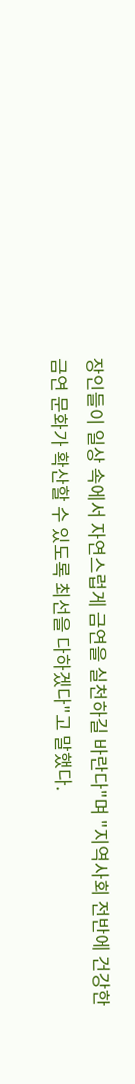장인들이 일상 속에서 자연스럽게 금연을 실천하길 바란다"며 "지역사회 전반에 건강한 금연 문화가 확산할 수 있도록 최선을 다하겠다"고 말했다.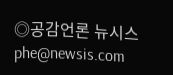◎공감언론 뉴시스 phe@newsis.com